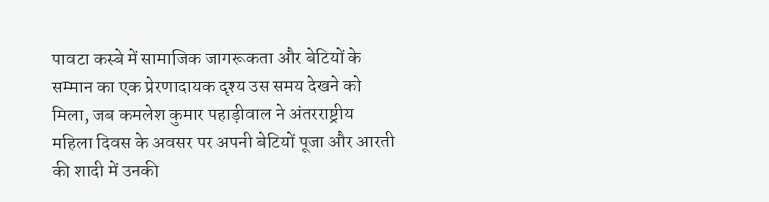पावटा कस्बे में सामाजिक जागरूकता और बेटियों के सम्मान का एक प्रेरणादायक दृश्य उस समय देखने को मिला, जब कमलेश कुमार पहाड़ीवाल ने अंतरराष्ट्रीय महिला दिवस के अवसर पर अपनी बेटियों पूजा और आरती की शादी में उनकी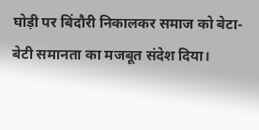घोड़ी पर बिंदौरी निकालकर समाज को बेटा-बेटी समानता का मजबूत संदेश दिया।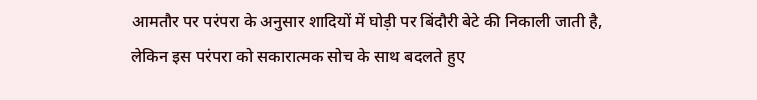आमतौर पर परंपरा के अनुसार शादियों में घोड़ी पर बिंदौरी बेटे की निकाली जाती है, लेकिन इस परंपरा को सकारात्मक सोच के साथ बदलते हुए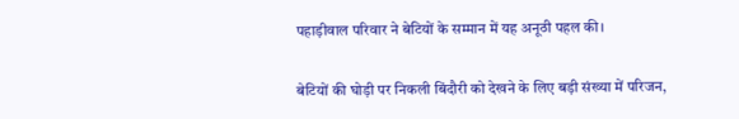पहाड़ीवाल परिवार ने बेटियों के सम्मान में यह अनूठी पहल की।

बेटियों की घोड़ी पर निकली बिंदौरी को देखने के लिए बड़ी संख्या में परिजन,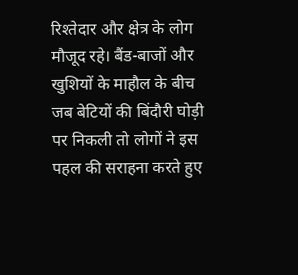रिश्तेदार और क्षेत्र के लोग मौजूद रहे। बैंड-बाजों और खुशियों के माहौल के बीच जब बेटियों की बिंदौरी घोड़ी पर निकली तो लोगों ने इस पहल की सराहना करते हुए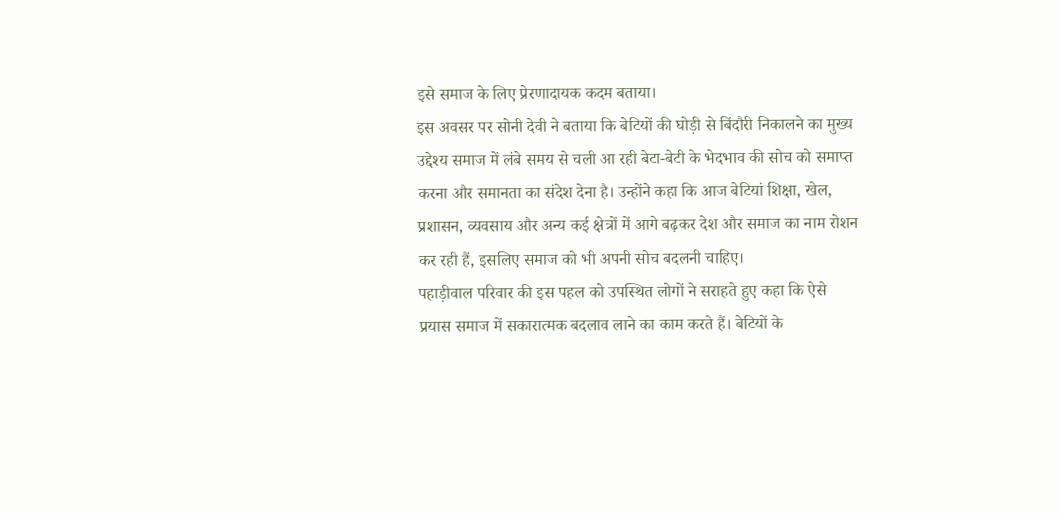इसे समाज के लिए प्रेरणादायक कदम बताया।
इस अवसर पर सोनी देवी ने बताया कि बेटियों की घोड़ी से बिंदौरी निकालने का मुख्य उद्देश्य समाज में लंबे समय से चली आ रही बेटा-बेटी के भेदभाव की सोच को समाप्त करना और समानता का संदेश देना है। उन्होंने कहा कि आज बेटियां शिक्षा, खेल, प्रशासन, व्यवसाय और अन्य कई क्षेत्रों में आगे बढ़कर देश और समाज का नाम रोशन कर रही हैं, इसलिए समाज को भी अपनी सोच बदलनी चाहिए।
पहाड़ीवाल परिवार की इस पहल को उपस्थित लोगों ने सराहते हुए कहा कि ऐसे प्रयास समाज में सकारात्मक बदलाव लाने का काम करते हैं। बेटियों के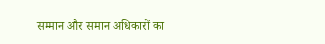सम्मान और समान अधिकारों का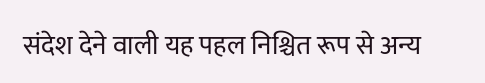संदेश देने वाली यह पहल निश्चित रूप से अन्य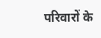परिवारों के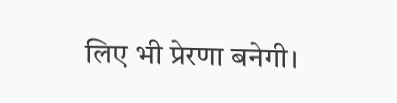लिए भी प्रेरणा बनेगी।